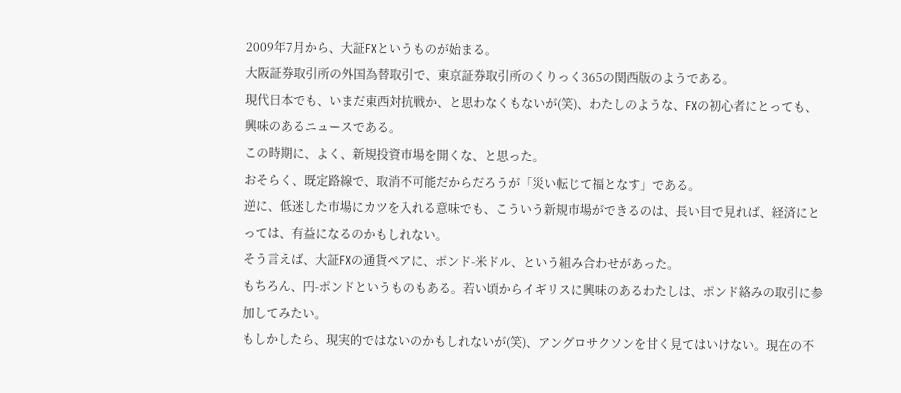2009年7月から、大証FXというものが始まる。
大阪証券取引所の外国為替取引で、東京証券取引所のくりっく365の関西版のようである。
現代日本でも、いまだ東西対抗戦か、と思わなくもないが(笑)、わたしのような、FXの初心者にとっても、興味のあるニュースである。
この時期に、よく、新規投資市場を開くな、と思った。
おそらく、既定路線で、取消不可能だからだろうが「災い転じて福となす」である。
逆に、低迷した市場にカツを入れる意味でも、こういう新規市場ができるのは、長い目で見れば、経済にとっては、有益になるのかもしれない。
そう言えば、大証FXの通貨ペアに、ポンド-米ドル、という組み合わせがあった。
もちろん、円-ポンドというものもある。若い頃からイギリスに興味のあるわたしは、ポンド絡みの取引に参加してみたい。
もしかしたら、現実的ではないのかもしれないが(笑)、アングロサクソンを甘く見てはいけない。現在の不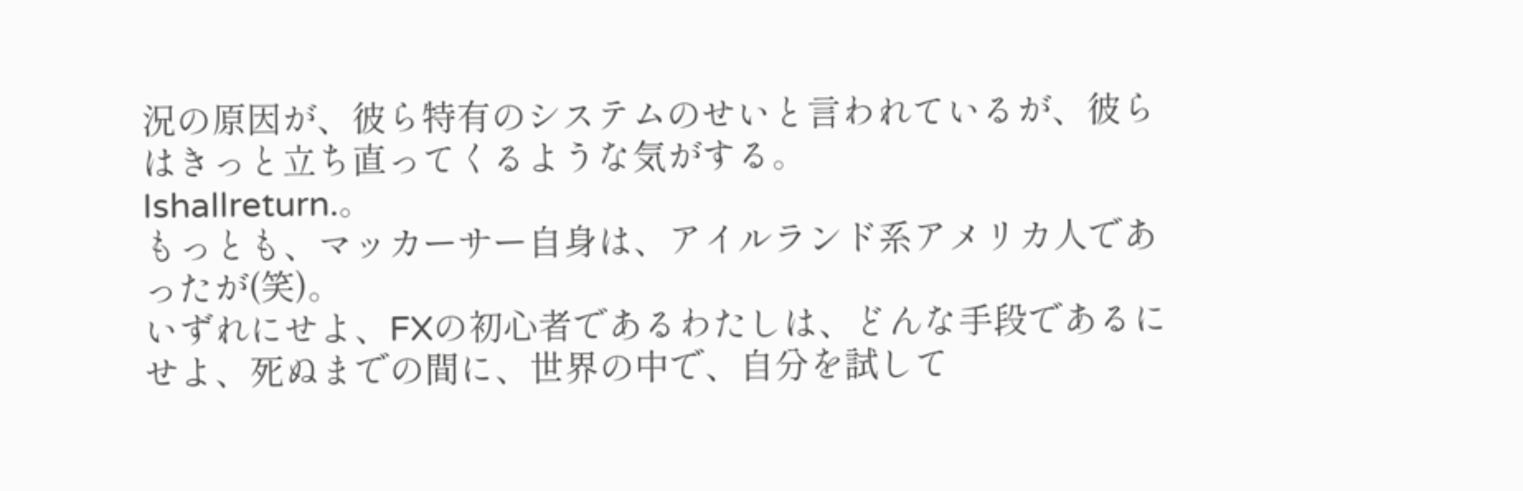況の原因が、彼ら特有のシステムのせいと言われているが、彼らはきっと立ち直ってくるような気がする。
Ishallreturn.。
もっとも、マッカーサー自身は、アイルランド系アメリカ人であったが(笑)。
いずれにせよ、FXの初心者であるわたしは、どんな手段であるにせよ、死ぬまでの間に、世界の中で、自分を試して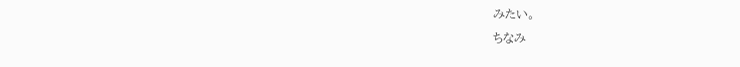みたい。
ちなみ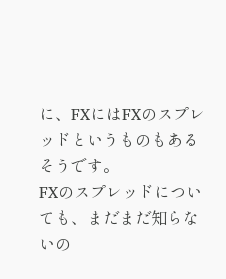に、FXにはFXのスプレッドというものもあるそうです。
FXのスプレッドについても、まだまだ知らないの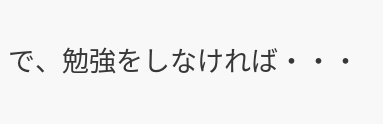で、勉強をしなければ・・・